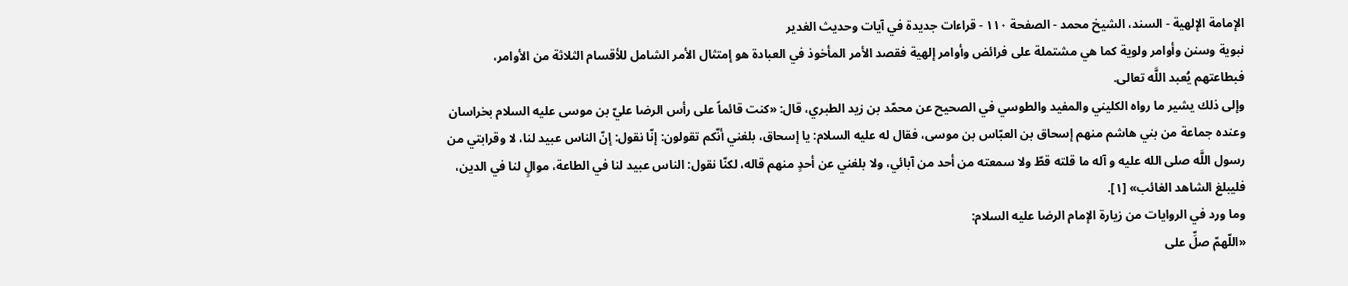الإمامة الإلهية - السند، الشيخ محمد - الصفحة ١١٠ - قراءات جديدة في آيات وحديث الغدير
نبوية وسنن وأوامر ولوية كما هي مشتملة على فرائض وأوامر إلهية فقصد الأمر المأخوذ في العبادة هو إمتثال الأمر الشامل للأقسام الثلاثة من الأوامر، فبطاعتهم يُعبد اللَّه تعالى.
وإلى ذلك يشير ما رواه الكليني والمفيد والطوسي في الصحيح عن محمّد بن زيد الطبري، قال: «كنت قائماً على رأس الرضا عليّ بن موسى عليه السلام بخراسان وعنده جماعة من بني هاشم منهم إسحاق بن العبّاس بن موسى، فقال له عليه السلام: يا إسحاق، بلغني أنّكم تقولون: إنّا نقول: إنّ الناس عبيد لنا، لا وقرابتي من رسول اللَّه صلى الله عليه و آله ما قلته قطّ ولا سمعته من أحد من آبائي، ولا بلغني عن أحدٍ منهم قاله، لكنّا نقول: الناس عبيد لنا في الطاعة، موالٍ لنا في الدين، فليبلغ الشاهد الغائب» [١].
وما ورد في الروايات من زيارة الإمام الرضا عليه السلام:
«اللّهمّ صلِّ على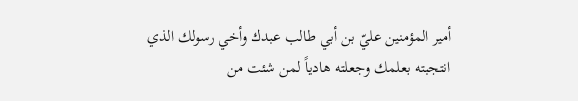أمير المؤمنين عليّ بن أبي طالب عبدك وأخي رسولك الذي انتجبته بعلمك وجعلته هادياً لمن شئت من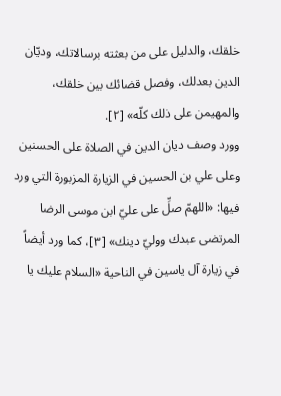خلقك، والدليل على من بعثته برسالاتك، وديّان الدين بعدلك، وفصل قضائك بين خلقك، والمهيمن على ذلك كلّه» [٢].
وورد وصف ديان الدين في الصلاة على الحسنين وعلى علي بن الحسين في الزيارة المزبورة التي ورد فيها: «اللهمّ صلِّ على عليّ ابن موسى الرضا المرتضى عبدك ووليّ دينك» [٣]، كما ورد أيضاً في زيارة آل ياسين في الناحية «السلام عليك يا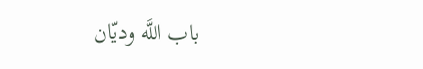باب اللَّه وديّان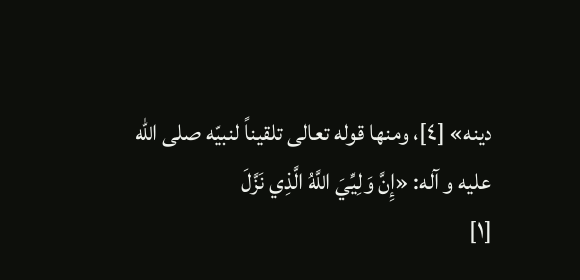دينه» [٤]، ومنها قوله تعالى تلقيناً لنبيّه صلى الله عليه و آله: «إِنَّ وَلِيِّيَ اللَّهُ الَّذِي نَزَّلَ
[١]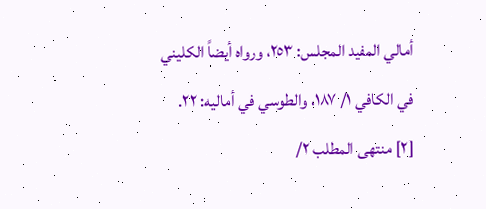أمالي المفيد المجلس: ٢٥٣، ورواه أيضاً الكليني في الكافي ١/ ١٨٧، والطوسي في أماليه: ٢٢.
[٢] منتهى المطلب ٢/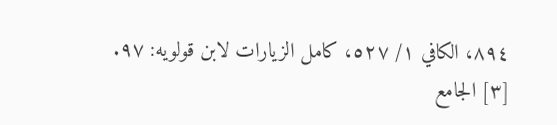٨٩٤، الكافي ١/ ٥٢٧، كامل الزيارات لابن قولويه: ٩٧.
[٣] الجامع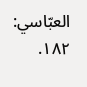العبّاسي: ١٨٢.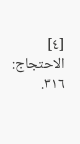[٤] الاحتجاج: ٣١٦.